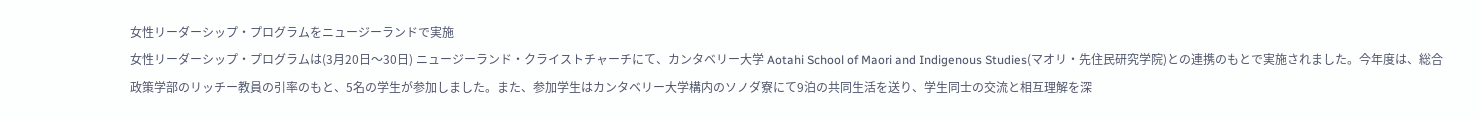女性リーダーシップ・プログラムをニュージーランドで実施
女性リーダーシップ・プログラムは(3月20日〜30日) ニュージーランド・クライストチャーチにて、カンタベリー大学 Aotahi School of Maori and Indigenous Studies(マオリ・先住民研究学院)との連携のもとで実施されました。今年度は、総合政策学部のリッチー教員の引率のもと、5名の学生が参加しました。また、参加学生はカンタベリー大学構内のソノダ寮にて9泊の共同生活を送り、学生同士の交流と相互理解を深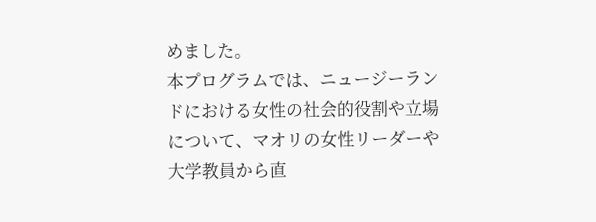めました。
本プログラムでは、ニュージーランドにおける女性の社会的役割や立場について、マオリの女性リーダーや大学教員から直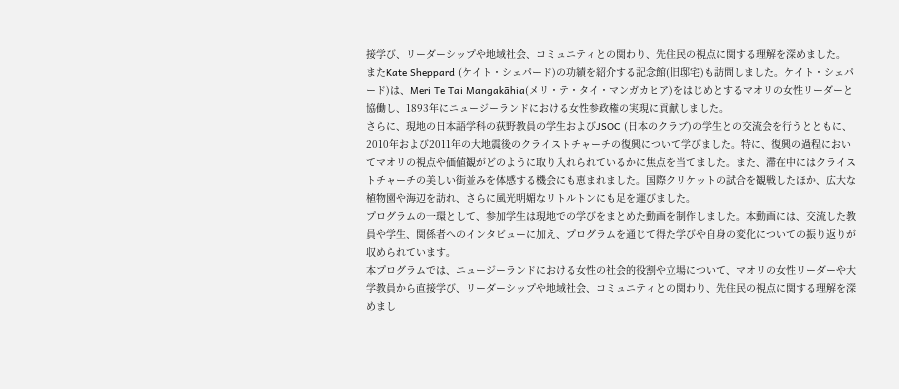接学び、リーダーシップや地域社会、コミュニティとの関わり、先住民の視点に関する理解を深めました。
またKate Sheppard (ケイト・シェパード)の功績を紹介する記念館(旧邸宅)も訪問しました。ケイト・シェパード)は、Meri Te Tai Mangakāhia(メリ・テ・タイ・マンガカヒア)をはじめとするマオリの女性リーダーと協働し、1893年にニュージーランドにおける女性参政権の実現に貢献しました。
さらに、現地の日本語学科の荻野教員の学生およびJSOC (日本のクラブ)の学生との交流会を行うとともに、2010年および2011年の大地震後のクライストチャーチの復興について学びました。特に、復興の過程においてマオリの視点や価値観がどのように取り入れられているかに焦点を当てました。また、滞在中にはクライストチャーチの美しい街並みを体感する機会にも恵まれました。国際クリケットの試合を観戦したほか、広大な植物園や海辺を訪れ、さらに風光明媚なリトルトンにも足を運びました。
プログラムの一環として、参加学生は現地での学びをまとめた動画を制作しました。本動画には、交流した教員や学生、関係者へのインタビューに加え、プログラムを通じて得た学びや自身の変化についての振り返りが収められています。
本プログラムでは、ニュージーランドにおける女性の社会的役割や立場について、マオリの女性リーダーや大学教員から直接学び、リーダーシップや地域社会、コミュニティとの関わり、先住民の視点に関する理解を深めまし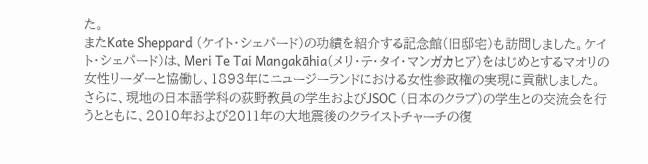た。
またKate Sheppard (ケイト・シェパード)の功績を紹介する記念館(旧邸宅)も訪問しました。ケイト・シェパード)は、Meri Te Tai Mangakāhia(メリ・テ・タイ・マンガカヒア)をはじめとするマオリの女性リーダーと協働し、1893年にニュージーランドにおける女性参政権の実現に貢献しました。
さらに、現地の日本語学科の荻野教員の学生およびJSOC (日本のクラブ)の学生との交流会を行うとともに、2010年および2011年の大地震後のクライストチャーチの復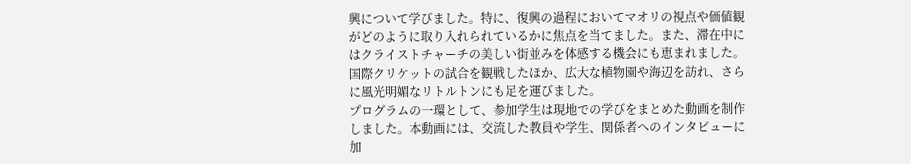興について学びました。特に、復興の過程においてマオリの視点や価値観がどのように取り入れられているかに焦点を当てました。また、滞在中にはクライストチャーチの美しい街並みを体感する機会にも恵まれました。国際クリケットの試合を観戦したほか、広大な植物園や海辺を訪れ、さらに風光明媚なリトルトンにも足を運びました。
プログラムの一環として、参加学生は現地での学びをまとめた動画を制作しました。本動画には、交流した教員や学生、関係者へのインタビューに加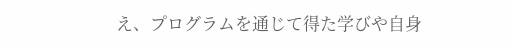え、プログラムを通じて得た学びや自身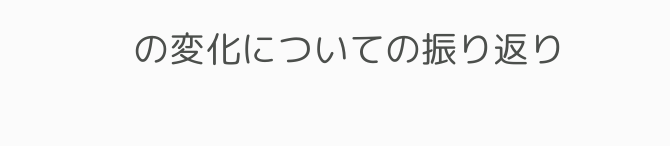の変化についての振り返り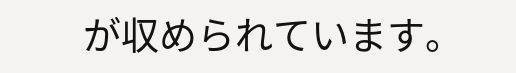が収められています。